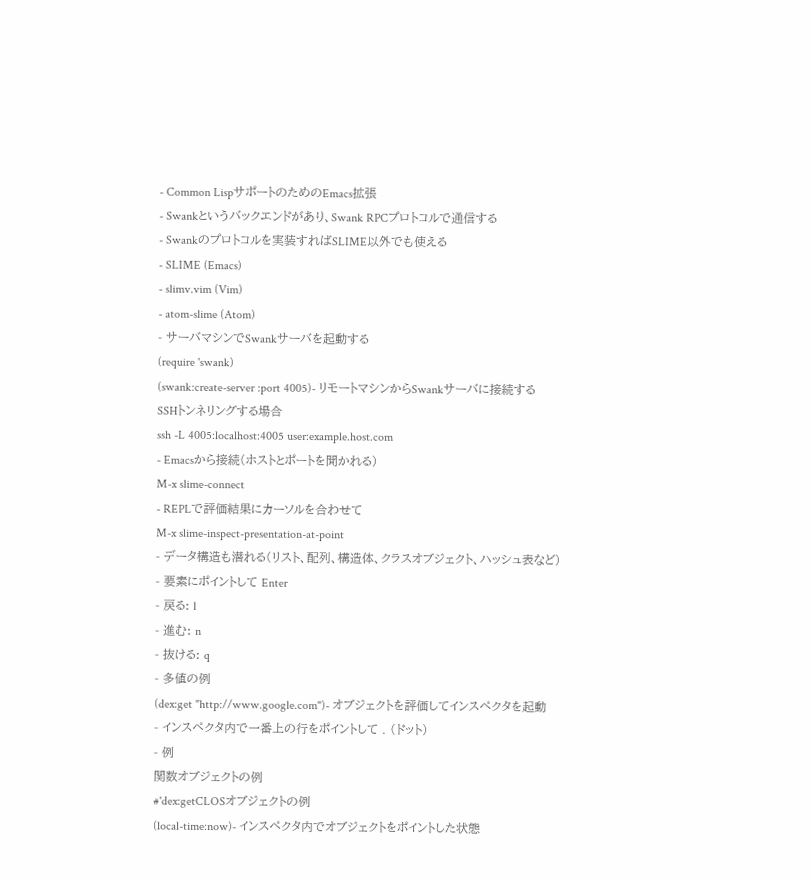- Common LispサポートのためのEmacs拡張
- Swankというバックエンドがあり、Swank RPCプロトコルで通信する
- Swankのプロトコルを実装すればSLIME以外でも使える
- SLIME (Emacs)
- slimv.vim (Vim)
- atom-slime (Atom)
- サーバマシンでSwankサーバを起動する
(require 'swank)
(swank:create-server :port 4005)- リモートマシンからSwankサーバに接続する
SSHトンネリングする場合
ssh -L 4005:localhost:4005 user:example.host.com
- Emacsから接続(ホストとポートを聞かれる)
M-x slime-connect
- REPLで評価結果にカーソルを合わせて
M-x slime-inspect-presentation-at-point
- データ構造も潜れる(リスト、配列、構造体、クラスオブジェクト、ハッシュ表など)
- 要素にポイントして Enter
- 戻る: l
- 進む: n
- 抜ける: q
- 多値の例
(dex:get "http://www.google.com")- オブジェクトを評価してインスペクタを起動
- インスペクタ内で一番上の行をポイントして . (ドット)
- 例
関数オブジェクトの例
#'dex:getCLOSオブジェクトの例
(local-time:now)- インスペクタ内でオブジェクトをポイントした状態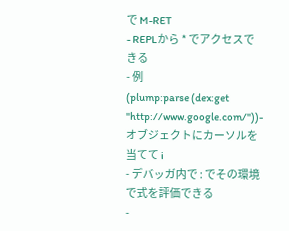で M-RET
- REPLから * でアクセスできる
- 例
(plump:parse (dex:get "http://www.google.com/"))- オブジェクトにカーソルを当てて i
- デバッガ内で : でその環境で式を評価できる
-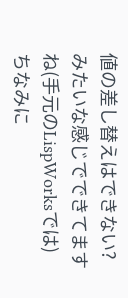値の差し替えはできない?
みたいな感じでできてますね(手元のLispWorksでは)
ちなみに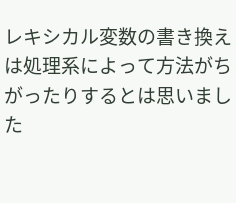レキシカル変数の書き換えは処理系によって方法がちがったりするとは思いました